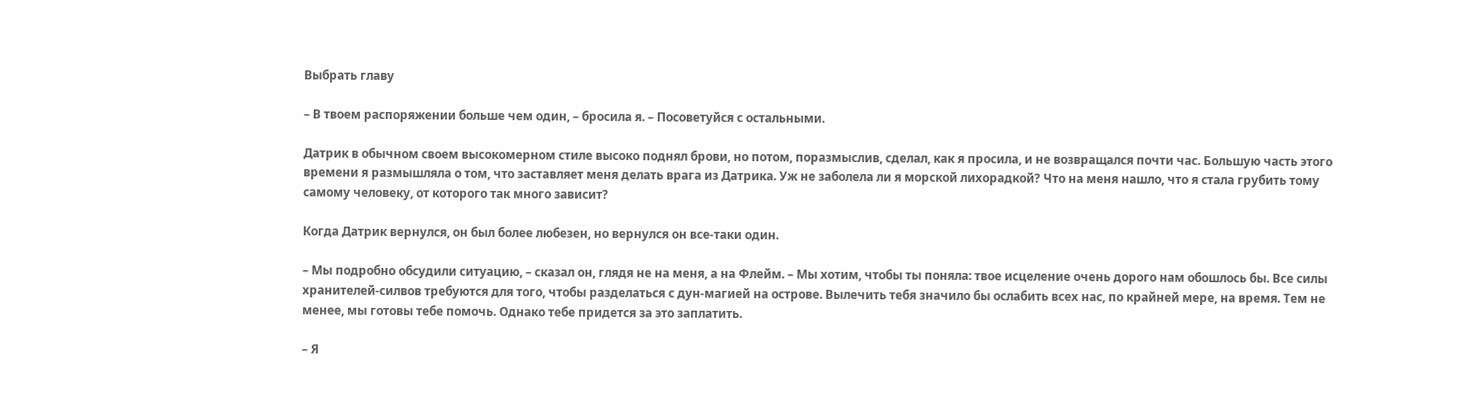Выбрать главу

– В твоем распоряжении больше чем один, – бросила я. – Посоветуйся с остальными.

Датрик в обычном своем высокомерном стиле высоко поднял брови, но потом, поразмыслив, сделал, как я просила, и не возвращался почти час. Большую часть этого времени я размышляла о том, что заставляет меня делать врага из Датрика. Уж не заболела ли я морской лихорадкой? Что на меня нашло, что я стала грубить тому самому человеку, от которого так много зависит?

Когда Датрик вернулся, он был более любезен, но вернулся он все-таки один.

– Мы подробно обсудили ситуацию, – сказал он, глядя не на меня, а на Флейм. – Мы хотим, чтобы ты поняла: твое исцеление очень дорого нам обошлось бы. Все силы хранителей-силвов требуются для того, чтобы разделаться с дун-магией на острове. Вылечить тебя значило бы ослабить всех нас, по крайней мере, на время. Тем не менее, мы готовы тебе помочь. Однако тебе придется за это заплатить.

– Я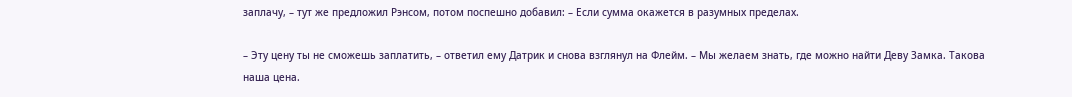заплачу, – тут же предложил Рэнсом, потом поспешно добавил: – Если сумма окажется в разумных пределах.

– Эту цену ты не сможешь заплатить, – ответил ему Датрик и снова взглянул на Флейм. – Мы желаем знать, где можно найти Деву Замка. Такова наша цена.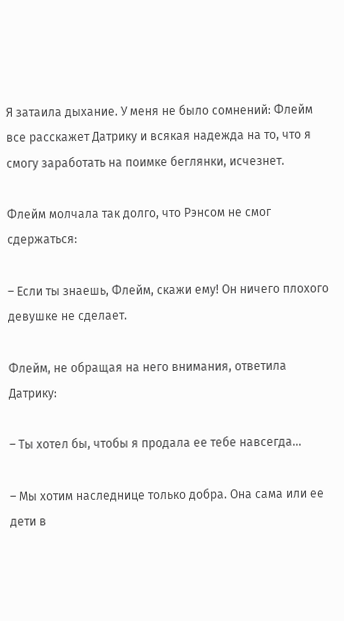Я затаила дыхание. У меня не было сомнений: Флейм все расскажет Датрику и всякая надежда на то, что я смогу заработать на поимке беглянки, исчезнет.

Флейм молчала так долго, что Рэнсом не смог сдержаться:

– Если ты знаешь, Флейм, скажи ему! Он ничего плохого девушке не сделает.

Флейм, не обращая на него внимания, ответила Датрику:

– Ты хотел бы, чтобы я продала ее тебе навсегда…

– Мы хотим наследнице только добра. Она сама или ее дети в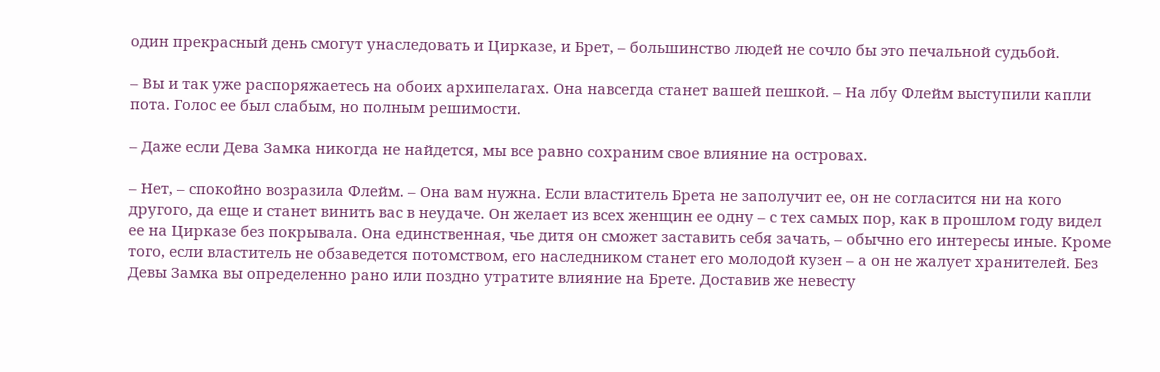один прекрасный день смогут унаследовать и Цирказе, и Брет, – большинство людей не сочло бы это печальной судьбой.

– Вы и так уже распоряжаетесь на обоих архипелагах. Она навсегда станет вашей пешкой. – На лбу Флейм выступили капли пота. Голос ее был слабым, но полным решимости.

– Даже если Дева Замка никогда не найдется, мы все равно сохраним свое влияние на островах.

– Нет, – спокойно возразила Флейм. – Она вам нужна. Если властитель Брета не заполучит ее, он не согласится ни на кого другого, да еще и станет винить вас в неудаче. Он желает из всех женщин ее одну – с тех самых пор, как в прошлом году видел ее на Цирказе без покрывала. Она единственная, чье дитя он сможет заставить себя зачать, – обычно его интересы иные. Кроме того, если властитель не обзаведется потомством, его наследником станет его молодой кузен – а он не жалует хранителей. Без Девы Замка вы определенно рано или поздно утратите влияние на Брете. Доставив же невесту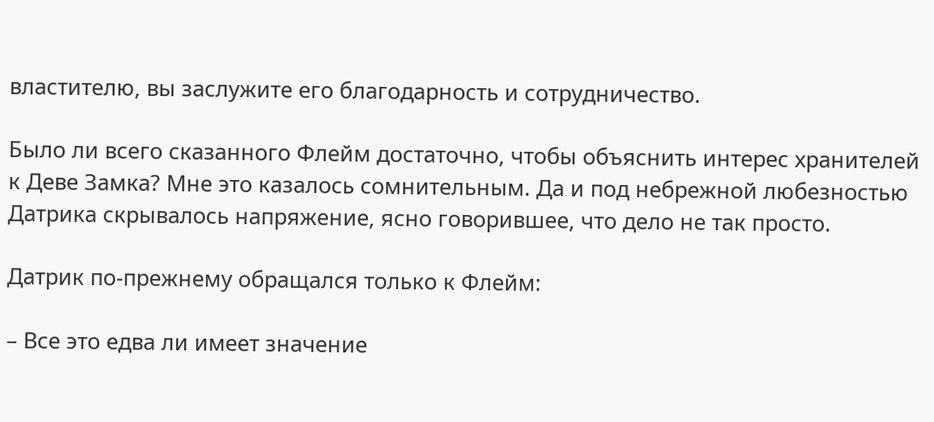властителю, вы заслужите его благодарность и сотрудничество.

Было ли всего сказанного Флейм достаточно, чтобы объяснить интерес хранителей к Деве Замка? Мне это казалось сомнительным. Да и под небрежной любезностью Датрика скрывалось напряжение, ясно говорившее, что дело не так просто.

Датрик по-прежнему обращался только к Флейм:

– Все это едва ли имеет значение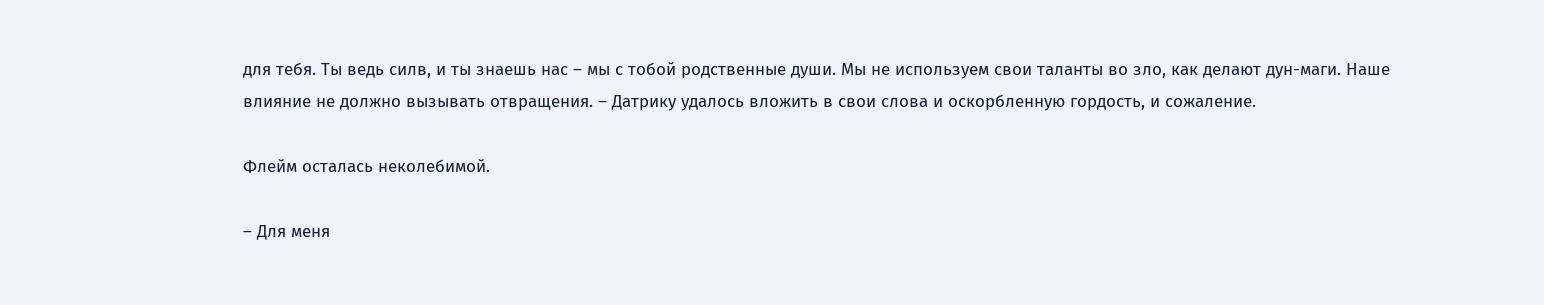для тебя. Ты ведь силв, и ты знаешь нас – мы с тобой родственные души. Мы не используем свои таланты во зло, как делают дун-маги. Наше влияние не должно вызывать отвращения. – Датрику удалось вложить в свои слова и оскорбленную гордость, и сожаление.

Флейм осталась неколебимой.

– Для меня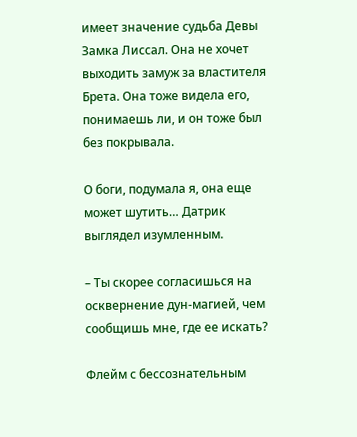имеет значение судьба Девы Замка Лиссал. Она не хочет выходить замуж за властителя Брета. Она тоже видела его, понимаешь ли, и он тоже был без покрывала.

О боги, подумала я, она еще может шутить… Датрик выглядел изумленным.

– Ты скорее согласишься на осквернение дун-магией, чем сообщишь мне, где ее искать?

Флейм с бессознательным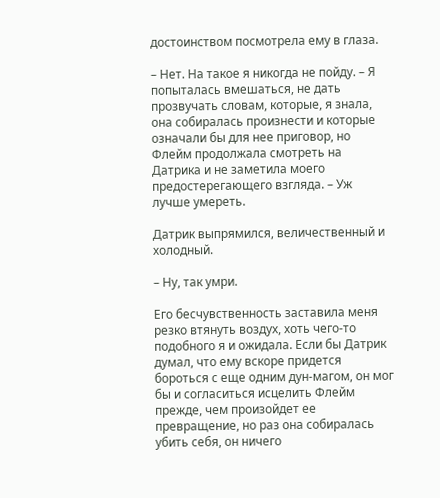достоинством посмотрела ему в глаза.

– Нет. На такое я никогда не пойду. – Я попыталась вмешаться, не дать прозвучать словам, которые, я знала, она собиралась произнести и которые означали бы для нее приговор, но Флейм продолжала смотреть на Датрика и не заметила моего предостерегающего взгляда. – Уж лучше умереть.

Датрик выпрямился, величественный и холодный.

– Ну, так умри.

Его бесчувственность заставила меня резко втянуть воздух, хоть чего-то подобного я и ожидала. Если бы Датрик думал, что ему вскоре придется бороться с еще одним дун-магом, он мог бы и согласиться исцелить Флейм прежде, чем произойдет ее превращение, но раз она собиралась убить себя, он ничего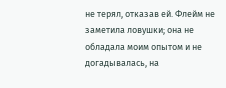не терял, отказав ей. Флейм не заметила ловушки; она не обладала моим опытом и не догадывалась, на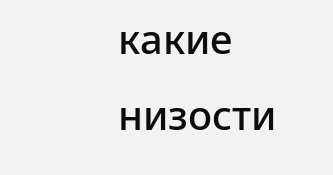какие низости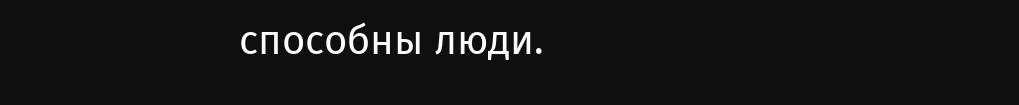способны люди.